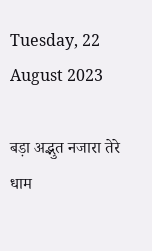Tuesday, 22 August 2023

बड़ा अद्भुत नजारा तेरे धाम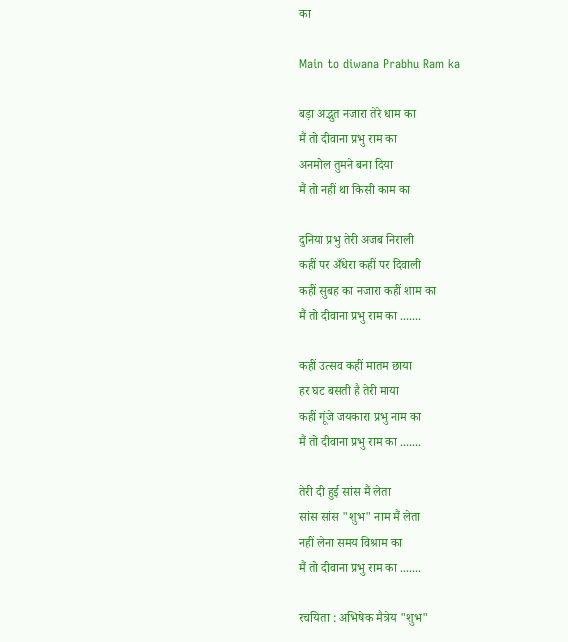का

Main to diwana Prabhu Ram ka

बड़ा अद्भुत नजारा तेरे धाम का
मैं तो दीवाना प्रभु राम का
अनमोल तुमने बना दिया
मैं तो नहीं था किसी काम का

दुनिया प्रभु तेरी अजब निराली
कहीं पर अँधेरा कहीं पर दिवाली
कहीं सुबह का नजारा कहीं शाम का
मैं तो दीवाना प्रभु राम का .......

कहीं उत्सव कहीं मातम छाया
हर घट बसती है तेरी माया
कहीं गूंजे जयकारा प्रभु नाम का
मैं तो दीवाना प्रभु राम का .......

तेरी दी हुई सांस मैं लेता
सांस सांस "शुभ" नाम मैं लेता
नहीं लेना समय विश्राम का
मैं तो दीवाना प्रभु राम का .......

रचयिता : अभिषेक मैत्रेय "शुभ"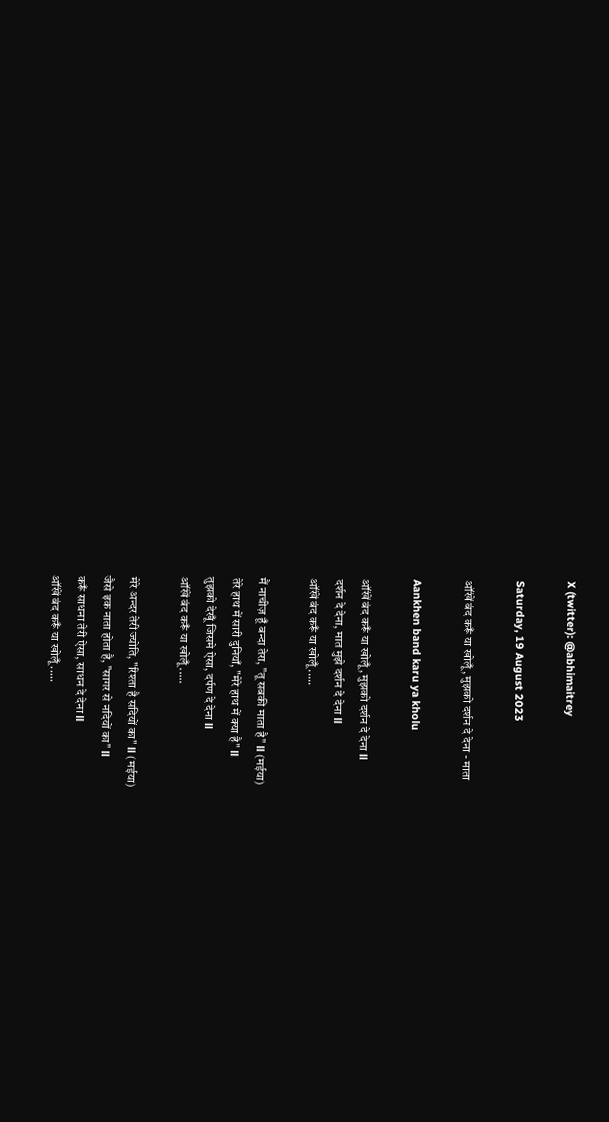X (twitter): @abhimaitrey

Saturday, 19 August 2023

ऑंखें बंद करूँ या खोलूँ, मुझको दर्शन दे देना - माता

Aankhen band karu ya kholu

ऑंखें बंद करूँ या खोलूँ, मुझको दर्शन दे देना ll
दर्शन दे देना, मात मुझे दर्शन दे देना ll
ऑंखें बंद करूँ या खोलूँ .....

मैं नाचीज़ हूँ बन्दा तेरा, "तू सबकी माता है" ll (मईया)
तेरे हाथ में सारी दुनियाँ, "मेरे हाथ में क्या है" ll
तुझको देखूँ जिसमे ऐसा, दर्पण दे देना ll
ऑंखें बंद करूँ या खोलूँ .....

मेरे अन्दर तेरी ज्योति, "रिश्ता है सदियों का" ll (मईया)
जैसे इक नाता होता है, "सागर से नदियों का" ll
करूँ साधना तेरी ऐसा, साधन दे देना ll
ऑंखें बंद करूँ या खोलूँ .....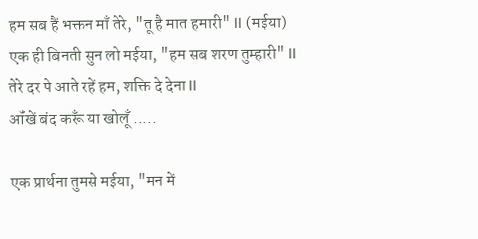हम सब हैं भक्तन माँ तेरे, "तू है मात हमारी" ll (मईया)
एक ही बिनती सुन लो मईया, "हम सब शरण तुम्हारी" ll
तेरे दर पे आते रहें हम, शक्ति दे देना ll
ऑंखें बंद करूँ या खोलूँ .....

एक प्रार्थना तुमसे मईया, "मन में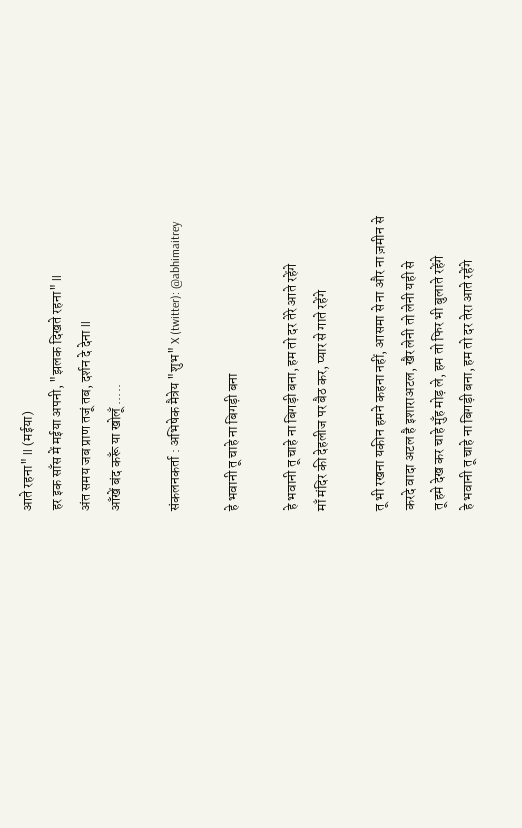आते रहना" ll (मईया)
हर इक साँस में मईया अपनी, "झलक दिखते रहना" ll
अंत समय जब प्राण तजूं तब, दर्शन दे देना ll
ऑंखें बंद करूँ या खोलूँ .....

संकलनकर्ता : अभिषेक मैत्रेय "शुभ" X (twitter): @abhimaitrey

हे भवानी तू चाहे ना बिगड़ी बना

हे भवानी तू चाहे ना बिगड़ी बना, हम तो दर तेरे आते रहेंगे
माँ मंदिर की देहलीज पर बैठ कर, प्यार से गाते रहेंगे

तू भी रखना यकीन हमने कहना नहीं, आसमा से ना और ना ज़मीन से
करदे वादा अटल है इशाराअटल, खैर लेनी तो लेनी यही से
तू हमे देख कर चाहे मुँह मोड़ ले, हम तो फिर भी बुलाते रहेंगे
हे भवानी तू चाहे ना बिगड़ी बना, हम तो दर तेरा आते रहेंगे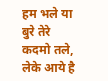हम भले या बुरे तेरे कदमो तले, लेके आये है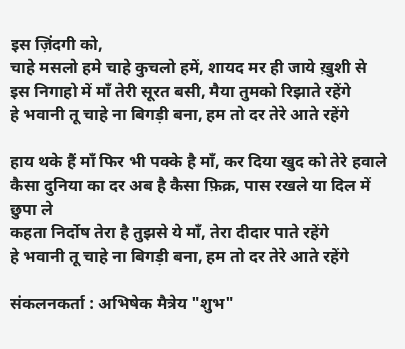इस ज़िंदगी को,
चाहे मसलो हमे चाहे कुचलो हमें, शायद मर ही जाये ख़ुशी से
इस निगाहो में माँ तेरी सूरत बसी, मैया तुमको रिझाते रहेंगे
हे भवानी तू चाहे ना बिगड़ी बना, हम तो दर तेरे आते रहेंगे

हाय थके हैं माँ फिर भी पक्के है माँ, कर दिया खुद को तेरे हवाले
कैसा दुनिया का दर अब है कैसा फ़िक्र, पास रखले या दिल में छुपा ले
कहता निर्दोष तेरा है तुझसे ये माँ, तेरा दीदार पाते रहेंगे
हे भवानी तू चाहे ना बिगड़ी बना, हम तो दर तेरे आते रहेंगे

संकलनकर्ता : अभिषेक मैत्रेय "शुभ"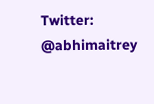Twitter: @abhimaitrey